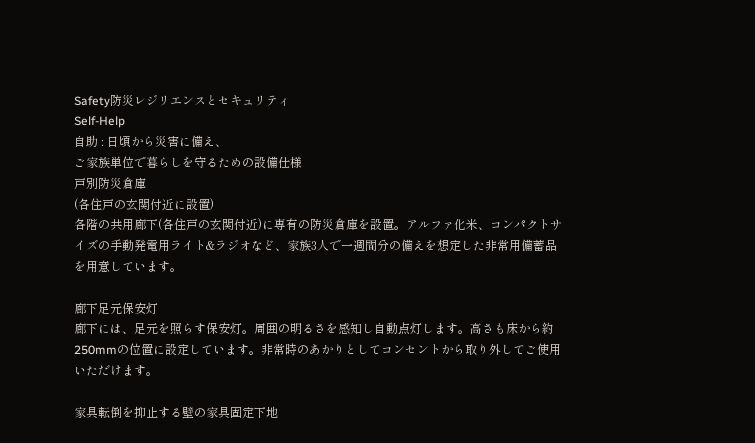Safety防災レジリエンスとセキュリティ
Self-Help
自助 : 日頃から災害に備え、
ご家族単位で暮らしを守るための設備仕様
戸別防災倉庫
(各住戸の玄関付近に設置)
各階の共用廊下(各住戸の玄関付近)に専有の防災倉庫を設置。アルファ化米、コンパクトサイズの手動発電用ライト&ラジオなど、家族3人で一週間分の備えを想定した非常用備蓄品を用意しています。

廊下足元保安灯
廊下には、足元を照らす保安灯。周囲の明るさを感知し自動点灯します。高さも床から約250mmの位置に設定しています。非常時のあかりとしてコンセントから取り外してご使用いただけます。

家具転倒を抑止する壁の家具固定下地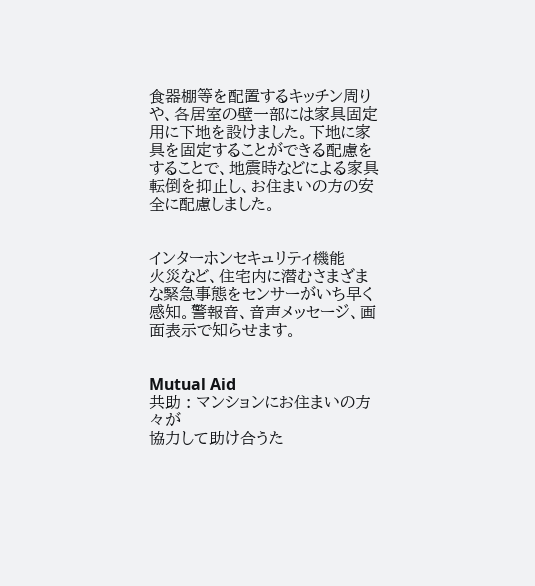食器棚等を配置するキッチン周りや、各居室の壁一部には家具固定用に下地を設けました。下地に家具を固定することができる配慮をすることで、地震時などによる家具転倒を抑止し、お住まいの方の安全に配慮しました。


インターホンセキュリティ機能
火災など、住宅内に潜むさまざまな緊急事態をセンサーがいち早く感知。警報音、音声メッセージ、画面表示で知らせます。


Mutual Aid
共助 : マンションにお住まいの方々が
協力して助け合うた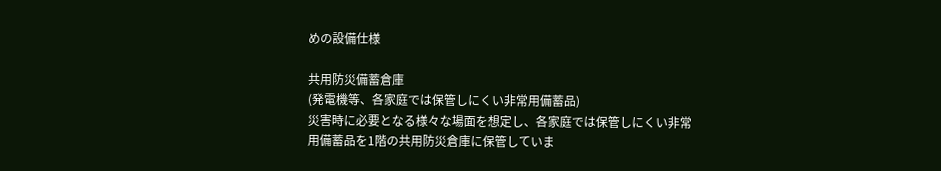めの設備仕様

共用防災備蓄倉庫
(発電機等、各家庭では保管しにくい非常用備蓄品)
災害時に必要となる様々な場面を想定し、各家庭では保管しにくい非常用備蓄品を1階の共用防災倉庫に保管していま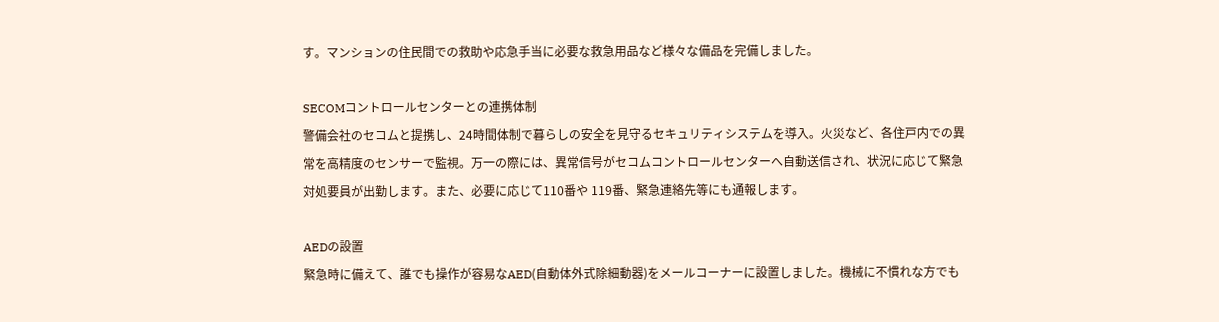す。マンションの住民間での救助や応急手当に必要な救急用品など様々な備品を完備しました。

SECOMコントロールセンターとの連携体制
警備会社のセコムと提携し、24時間体制で暮らしの安全を見守るセキュリティシステムを導入。火災など、各住戸内での異常を高精度のセンサーで監視。万一の際には、異常信号がセコムコントロールセンターへ自動送信され、状況に応じて緊急対処要員が出勤します。また、必要に応じて110番や 119番、緊急連絡先等にも通報します。

AEDの設置
緊急時に備えて、誰でも操作が容易なAED(自動体外式除細動器)をメールコーナーに設置しました。機械に不慣れな方でも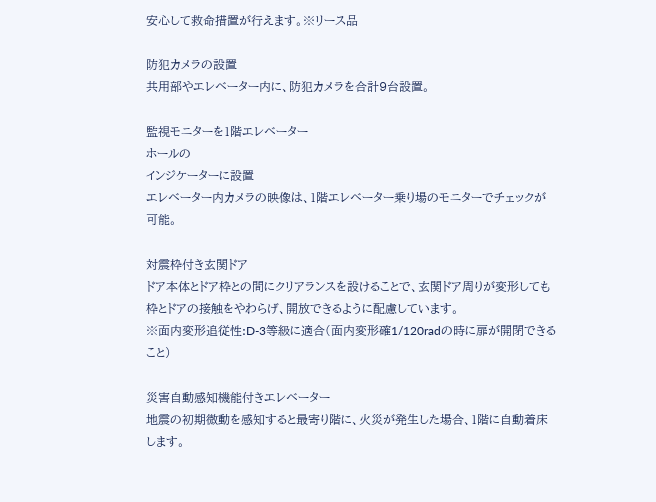安心して救命措置が行えます。※リース品

防犯カメラの設置
共用部やエレベーター内に、防犯カメラを合計9台設置。

監視モニターを1階エレベーター
ホールの
インジケーターに設置
エレベーター内カメラの映像は、1階エレベーター乗り場のモニターでチェックが可能。

対震枠付き玄関ドア
ドア本体とドア枠との間にクリアランスを設けることで、玄関ドア周りが変形しても枠とドアの接触をやわらげ、開放できるように配慮しています。
※面内変形追従性:D-3等級に適合(面内変形確1/120radの時に扉が開閉できること)

災害自動感知機能付きエレベーター
地震の初期微動を感知すると最寄り階に、火災が発生した場合、1階に自動着床します。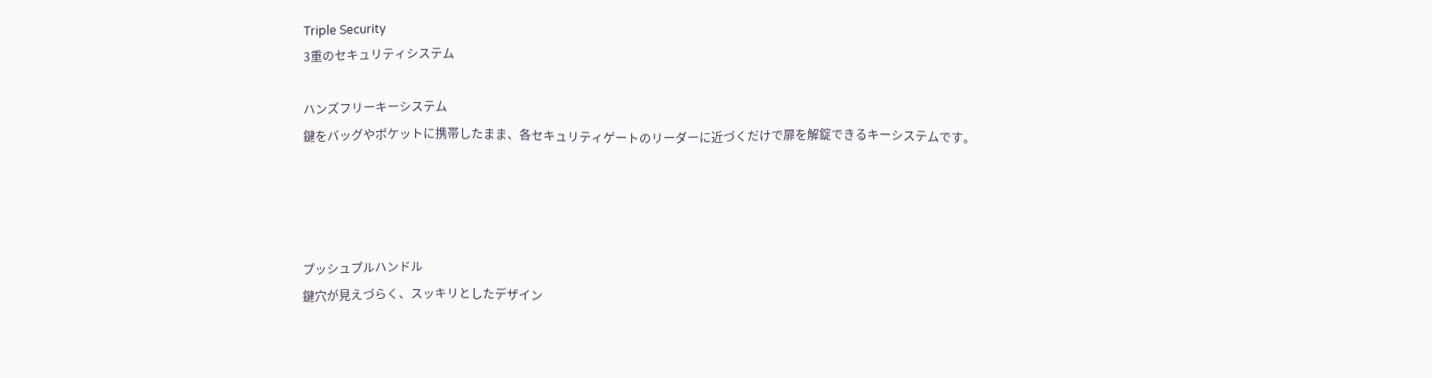Triple Security
3重のセキュリティシステム

ハンズフリーキーシステム
鍵をバッグやポケットに携帯したまま、各セキュリティゲートのリーダーに近づくだけで扉を解錠できるキーシステムです。




プッシュプルハンドル
鍵穴が見えづらく、スッキリとしたデザイン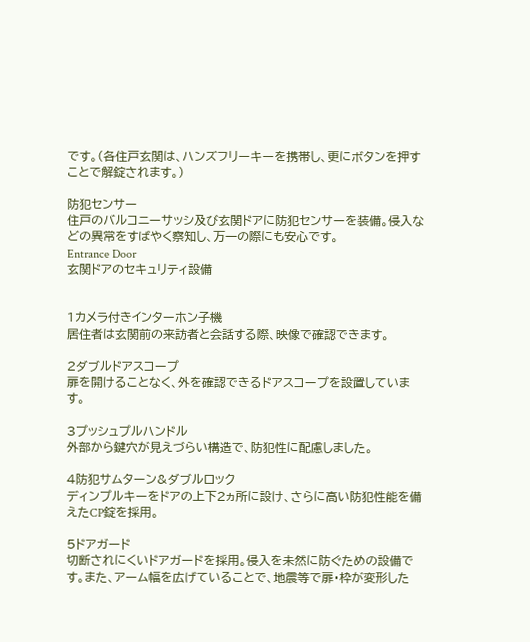です。(各住戸玄関は、ハンズフリーキーを携帯し、更にボタンを押すことで解錠されます。)

防犯センサー
住戸のバルコニーサッシ及び玄関ドアに防犯センサーを装備。侵入などの異常をすばやく察知し、万一の際にも安心です。
Entrance Door
玄関ドアのセキュリティ設備


1カメラ付きインターホン子機
居住者は玄関前の来訪者と会話する際、映像で確認できます。

2ダブルドアスコープ
扉を開けることなく、外を確認できるドアスコープを設置しています。

3プッシュプルハンドル
外部から鍵穴が見えづらい構造で、防犯性に配慮しました。

4防犯サムターン&ダブルロック
ディンプルキーをドアの上下2ヵ所に設け、さらに高い防犯性能を備えたCP錠を採用。

5ドアガード
切断されにくいドアガードを採用。侵入を未然に防ぐための設備です。また、アーム幅を広げていることで、地震等で扉・枠が変形した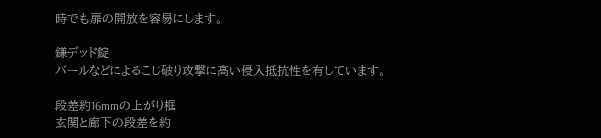時でも扉の開放を容易にします。

鎌デッド錠
バールなどによるこじ破り攻撃に高い侵入抵抗性を有しています。

段差約16mmの上がり框
玄関と廊下の段差を約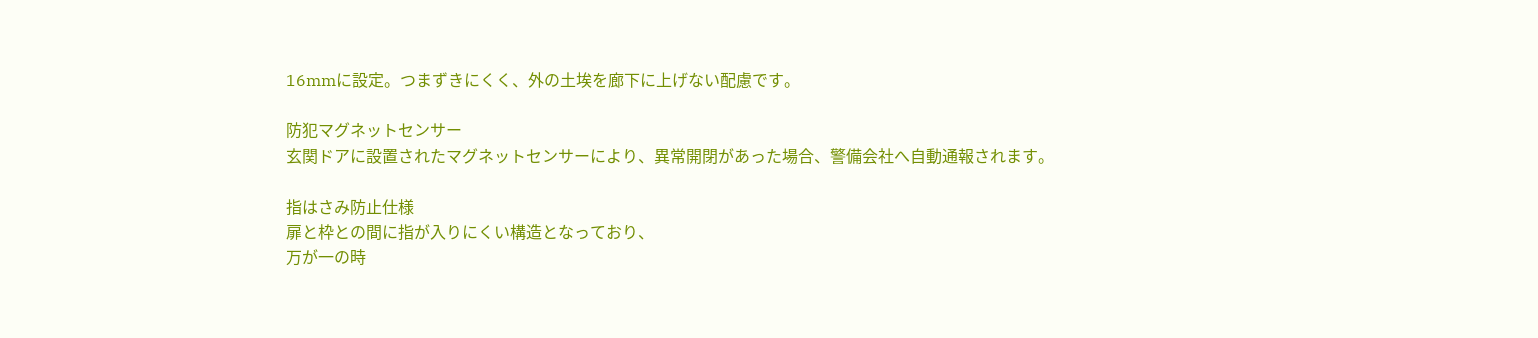16mmに設定。つまずきにくく、外の土埃を廊下に上げない配慮です。

防犯マグネットセンサー
玄関ドアに設置されたマグネットセンサーにより、異常開閉があった場合、警備会社へ自動通報されます。

指はさみ防止仕様
扉と枠との間に指が入りにくい構造となっており、
万が一の時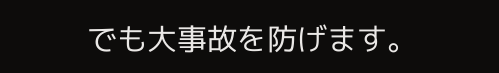でも大事故を防げます。